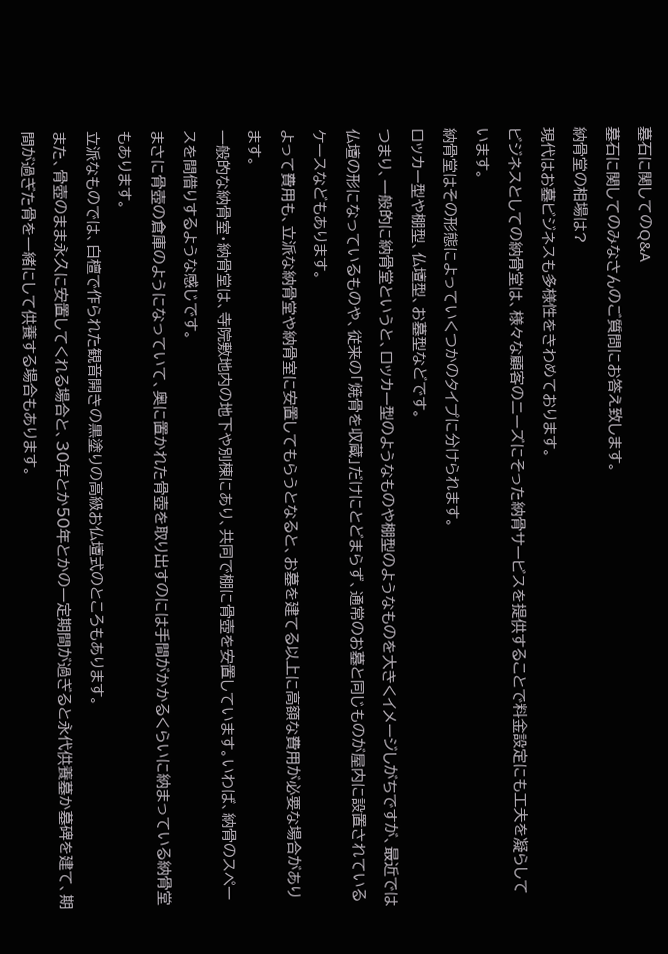墓石に関してのQ&A
墓石に関してのみなさんのご質問にお答え致します。
納骨堂の相場は?
現代はお墓ビジネスも多様性をきわめております。
ビジネスとしての納骨堂は、様々な顧客のニーズにそった納骨サービスを提供することで料金設定にも工夫を凝らしています。
納骨堂はその形態によっていくつかのタイプに分けられます。
ロッカー型や棚型、仏壇型、お墓型などです。
つまり、一般的に納骨堂というと、ロッカー型のようなものや棚型のようなものを大きくイメージしがちですが、最近では仏壇の形になっているものや、従来の「焼骨を収蔵」だけにとどまらず、通常のお墓と同じものが屋内に設置されているケースなどもあります。
よって費用も、立派な納骨堂や納骨室に安置してもらうとなると、お墓を建てる以上に高額な費用が必要な場合があります。
一般的な納骨室・納骨堂は、寺院敷地内の地下や別棟にあり、共同で棚に骨壺を安置しています。いわば、納骨のスペースを間借りするような感じです。
まさに骨壺の倉庫のようになっていて、奥に置かれた骨壺を取り出すのには手間がかかるくらいに納まっている納骨堂もあります。
立派なものでは、白檀で作られた観音開きの黒塗りの高級お仏壇式のところもあります。
また、骨壺のまま永久に安置してくれる場合と、30年とか50年とかの一定期間が過ぎると永代供養墓か墓碑を建て、期間が過ぎた骨を一緒にして供養する場合もあります。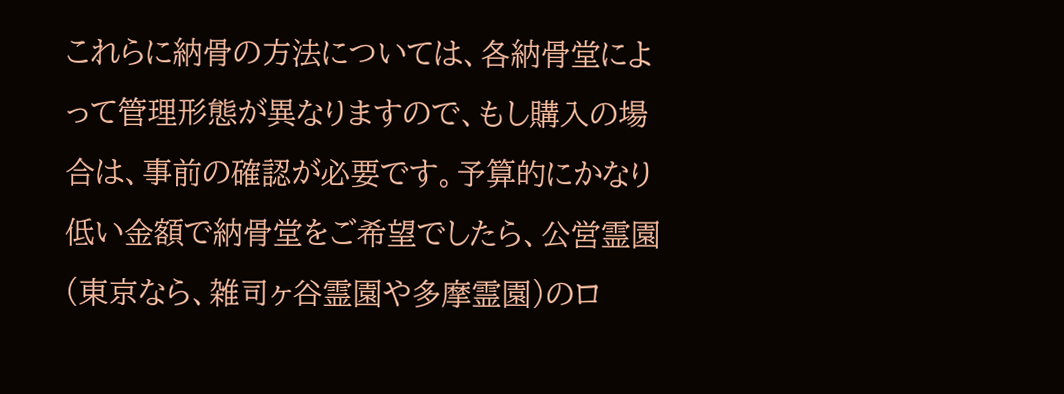これらに納骨の方法については、各納骨堂によって管理形態が異なりますので、もし購入の場合は、事前の確認が必要です。予算的にかなり低い金額で納骨堂をご希望でしたら、公営霊園(東京なら、雑司ヶ谷霊園や多摩霊園)のロ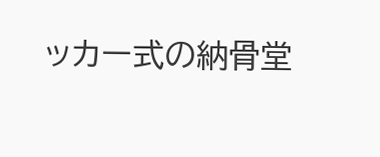ッカー式の納骨堂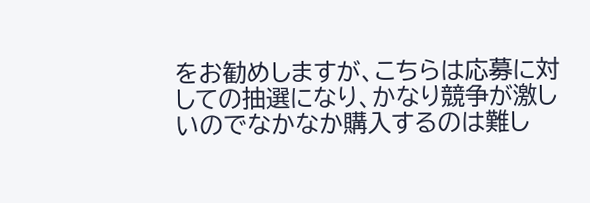をお勧めしますが、こちらは応募に対しての抽選になり、かなり競争が激しいのでなかなか購入するのは難し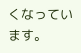くなっています。